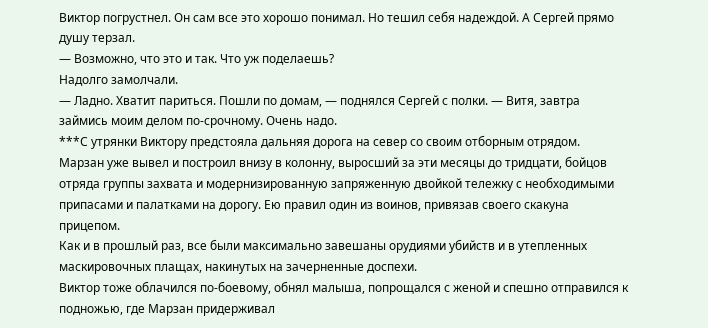Виктор погрустнел. Он сам все это хорошо понимал. Но тешил себя надеждой. А Сергей прямо душу терзал.
— Возможно, что это и так. Что уж поделаешь?
Надолго замолчали.
— Ладно. Хватит париться. Пошли по домам, — поднялся Сергей с полки. — Витя, завтра займись моим делом по-срочному. Очень надо.
***С утрянки Виктору предстояла дальняя дорога на север со своим отборным отрядом.
Марзан уже вывел и построил внизу в колонну, выросший за эти месяцы до тридцати, бойцов отряда группы захвата и модернизированную запряженную двойкой тележку с необходимыми припасами и палатками на дорогу. Ею правил один из воинов, привязав своего скакуна прицепом.
Как и в прошлый раз, все были максимально завешаны орудиями убийств и в утепленных маскировочных плащах, накинутых на зачерненные доспехи.
Виктор тоже облачился по-боевому, обнял малыша, попрощался с женой и спешно отправился к подножью, где Марзан придерживал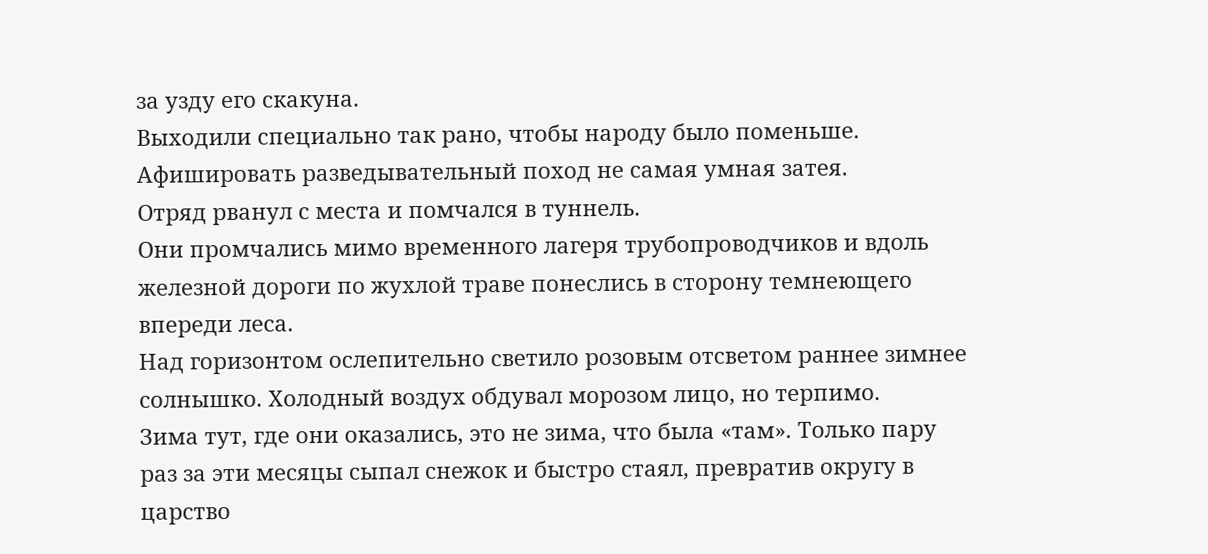за узду его скакуна.
Выходили специально так рано, чтобы народу было поменьше. Афишировать разведывательный поход не самая умная затея.
Отряд рванул с места и помчался в туннель.
Они промчались мимо временного лагеря трубопроводчиков и вдоль железной дороги по жухлой траве понеслись в сторону темнеющего впереди леса.
Над горизонтом ослепительно светило розовым отсветом раннее зимнее солнышко. Холодный воздух обдувал морозом лицо, но терпимо.
Зима тут, где они оказались, это не зима, что была «там». Только пару раз за эти месяцы сыпал снежок и быстро стаял, превратив округу в царство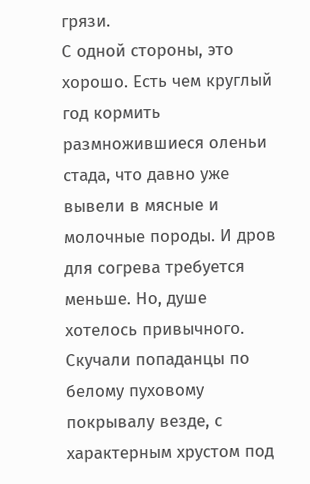грязи.
С одной стороны, это хорошо. Есть чем круглый год кормить размножившиеся оленьи стада, что давно уже вывели в мясные и молочные породы. И дров для согрева требуется меньше. Но, душе хотелось привычного. Скучали попаданцы по белому пуховому покрывалу везде, с характерным хрустом под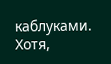каблуками. Хотя,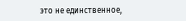это не единственное,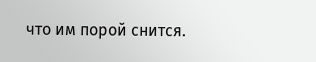что им порой снится.